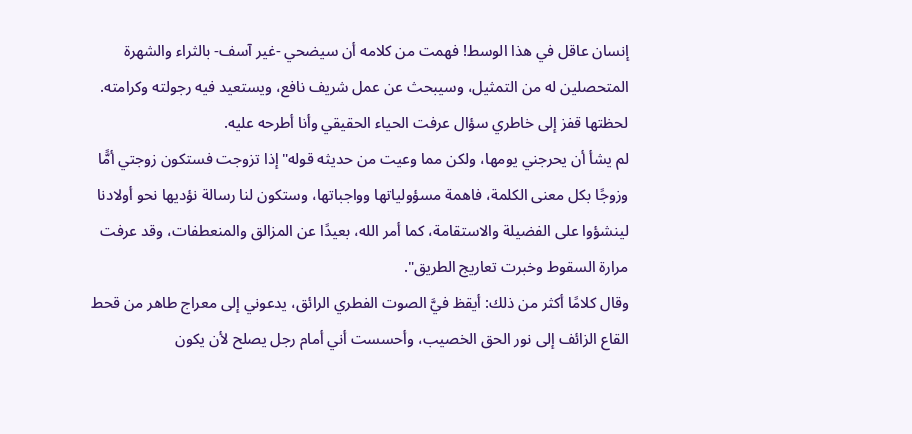إنسان عاقل في هذا الوسط! فهمت من كلامه أن سيضحي -غير آسف- بالثراء والشهرة المتحصلين له من التمثيل، وسيبحث عن عمل شريف نافع، ويستعيد فيه رجولته وكرامته.
لحظتها قفز إلى خاطري سؤال عرفت الحياء الحقيقي وأنا أطرحه عليه.
لم يشأ أن يحرجني يومها، ولكن مما وعيت من حديثه قوله"إذا تزوجت فستكون زوجتي أمًّا وزوجًا بكل معنى الكلمة، فاهمة مسؤولياتها وواجباتها، وستكون لنا رسالة نؤديها نحو أولادنا لينشؤوا على الفضيلة والاستقامة، كما أمر الله، بعيدًا عن المزالق والمنعطفات، وقد عرفت مرارة السقوط وخبرت تعاريج الطريق".
وقال كلامًا أكثر من ذلك: أيقظ فيَّ الصوت الفطري الرائق، يدعوني إلى معراج طاهر من قحط القاع الزائف إلى نور الحق الخصيب، وأحسست أني أمام رجل يصلح لأن يكون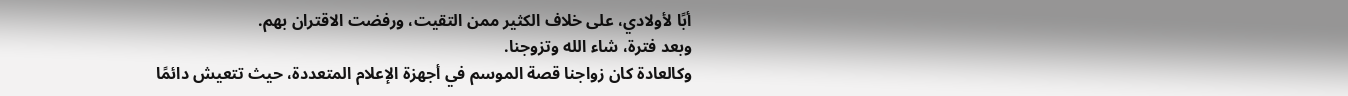أبًا لأولادي، على خلاف الكثير ممن التقيت، ورفضت الاقتران بهم.
وبعد فترة، شاء الله وتزوجنا.
وكالعادة كان زواجنا قصة الموسم في أجهزة الإعلام المتعددة، حيث تتعيش دائمًا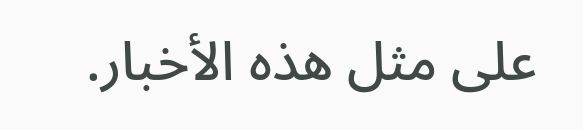على مثل هذه الأخبار.